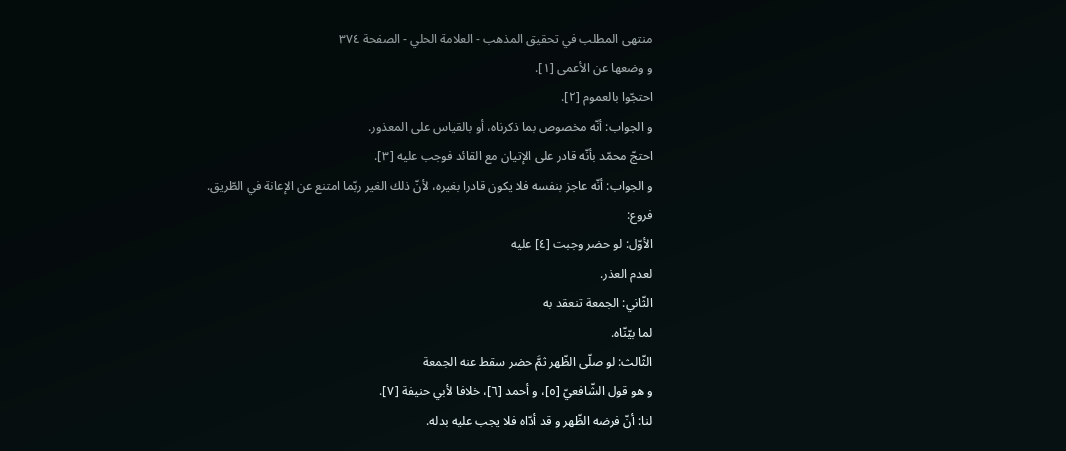منتهى المطلب في تحقيق المذهب - العلامة الحلي - الصفحة ٣٧٤
و وضعها عن الأعمى [١].
احتجّوا بالعموم [٢].
و الجواب: أنّه مخصوص بما ذكرناه، أو بالقياس على المعذور.
احتجّ محمّد بأنّه قادر على الإتيان مع القائد فوجب عليه [٣].
و الجواب: أنّه عاجز بنفسه فلا يكون قادرا بغيره، لأنّ ذلك الغير ربّما امتنع عن الإعانة في الطّريق.
فروع:
الأوّل: لو حضر وجبت [٤] عليه
لعدم العذر.
الثّاني: الجمعة تنعقد به
لما بيّنّاه.
الثّالث: لو صلّى الظّهر ثمَّ حضر سقط عنه الجمعة
و هو قول الشّافعيّ [٥]، و أحمد [٦]، خلافا لأبي حنيفة [٧].
لنا: أنّ فرضه الظّهر و قد أدّاه فلا يجب عليه بدله.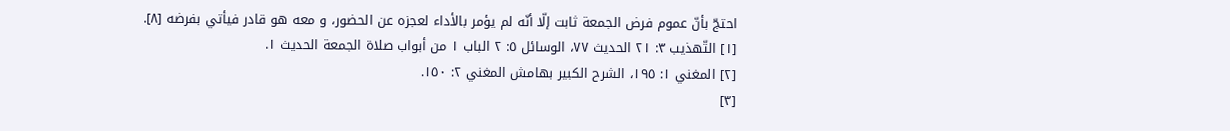احتجّ بأنّ عموم فرض الجمعة ثابت إلّا أنّه لم يؤمر بالأداء لعجزه عن الحضور، و معه هو قادر فيأتي بفرضه [٨].
[١] التّهذيب ٣: ٢١ الحديث ٧٧، الوسائل ٥: ٢ الباب ١ من أبواب صلاة الجمعة الحديث ١.
[٢] المغني ١: ١٩٥، الشرح الكبير بهامش المغني ٢: ١٥٠.
[٣]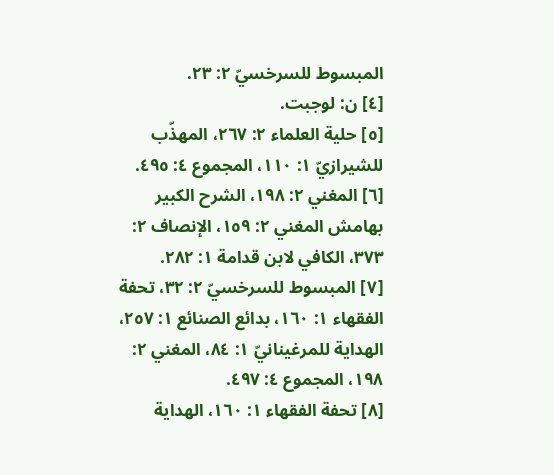المبسوط للسرخسيّ ٢: ٢٣.
[٤] ن: لوجبت.
[٥] حلية العلماء ٢: ٢٦٧، المهذّب للشيرازيّ ١: ١١٠، المجموع ٤: ٤٩٥.
[٦] المغني ٢: ١٩٨، الشرح الكبير بهامش المغني ٢: ١٥٩، الإنصاف ٢: ٣٧٣، الكافي لابن قدامة ١: ٢٨٢.
[٧] المبسوط للسرخسيّ ٢: ٣٢، تحفة الفقهاء ١: ١٦٠، بدائع الصنائع ١: ٢٥٧، الهداية للمرغينانيّ ١: ٨٤، المغني ٢: ١٩٨، المجموع ٤: ٤٩٧.
[٨] تحفة الفقهاء ١: ١٦٠، الهداية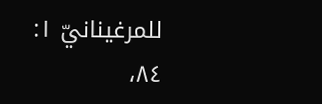للمرغينانيّ ١: ٨٤،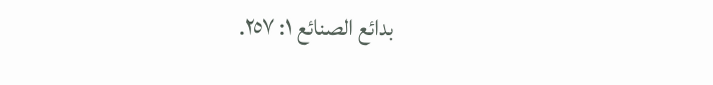بدائع الصنائع ١: ٢٥٧.